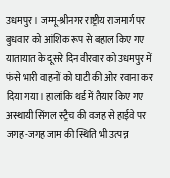उधमपुर। जम्मू-श्रीनगर राष्ट्रीय राजमार्ग पर बुधवार को आंशिक रूप से बहाल किए गए यातायात के दूसरे दिन वीरवार को उधमपुर में फंसे भारी वाहनों को घाटी की ओर रवाना कर दिया गया। हालांकि थर्ड में तैयार किए गए अस्थायी सिंगल स्ट्रैच की वजह से हाईवे पर जगह-जगह जाम की स्थिति भी उत्पन्न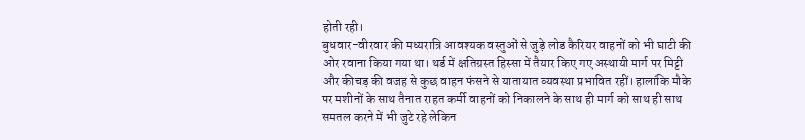होती रही।
बुधवार-वीरवार की मध्यरात्रि आवश्यक वस्तुओं से जुड़े लोड कैरियर वाहनों को भी घाटी की ओर रवाना किया गया था। थर्ड में क्षतिग्रस्त हिस्सा में तैयार किए गए अस्थायी मार्ग पर मिट्टी और कीचड़ की वजह से कुछ वाहन फंसने से यातायात व्यवस्था प्रभावित रहीं। हालांकि मौके पर मशीनों के साथ तैनात राहत कर्मी वाहनों को निकालने के साथ ही मार्ग को साथ ही साथ समतल करने में भी जुटे रहे लेकिन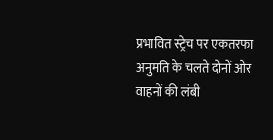प्रभावित स्ट्रेच पर एकतरफा अनुमति के चलते दोनों ओर वाहनों की लंबी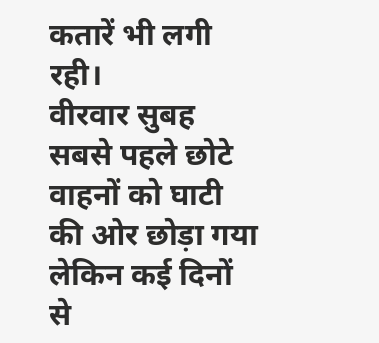कतारें भी लगी रही।
वीरवार सुबह सबसे पहले छोटे वाहनों को घाटी की ओर छोड़ा गया लेकिन कई दिनों से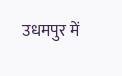उधमपुर में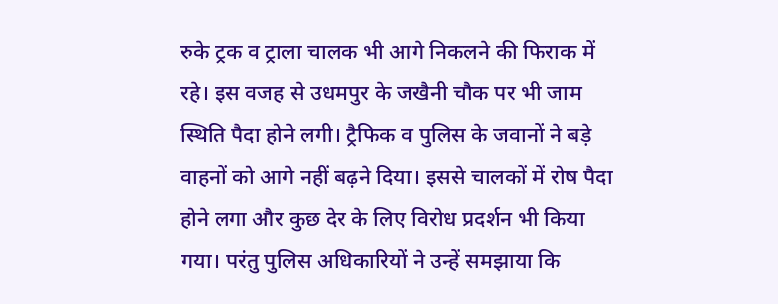रुके ट्रक व ट्राला चालक भी आगे निकलने की फिराक में रहे। इस वजह से उधमपुर के जखैनी चौक पर भी जाम स्थिति पैदा होने लगी। ट्रैफिक व पुलिस के जवानों ने बड़े वाहनों को आगे नहीं बढ़ने दिया। इससे चालकों में रोष पैदा होने लगा और कुछ देर के लिए विरोध प्रदर्शन भी किया गया। परंतु पुलिस अधिकारियों ने उन्हें समझाया कि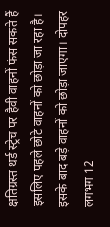क्षतिग्रस्त थर्ड स्ट्रेच पर हैवी वाहनों फंस सकते हैं इसलिए पहले छोटे वाहनों को छोड़ा जा रहा है।
इसके बाद बड़े वाहनों को छोड़ा जाएगा। दोपहर लगभग 12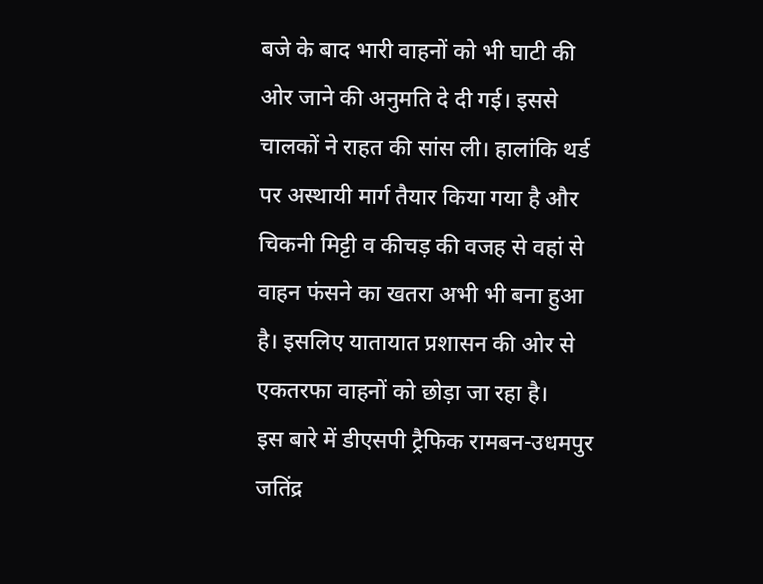बजे के बाद भारी वाहनों को भी घाटी की ओर जाने की अनुमति दे दी गई। इससे चालकों ने राहत की सांस ली। हालांकि थर्ड पर अस्थायी मार्ग तैयार किया गया है और चिकनी मिट्टी व कीचड़ की वजह से वहां से वाहन फंसने का खतरा अभी भी बना हुआ है। इसलिए यातायात प्रशासन की ओर से एकतरफा वाहनों को छोड़ा जा रहा है।
इस बारे में डीएसपी ट्रैफिक रामबन-उधमपुर जतिंद्र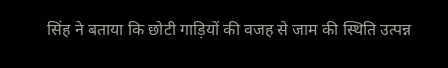सिंह ने बताया कि छोटी गाड़ियों की वजह से जाम की स्थिति उत्पन्न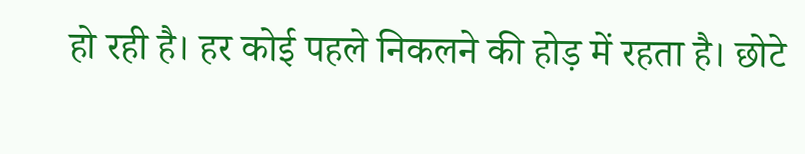हो रही है। हर कोई पहले निकलने की होड़ में रहता है। छोटे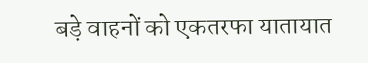बड़े वाहनों को एकतरफा यातायात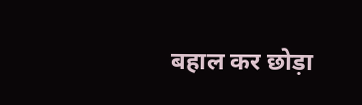बहाल कर छोड़ा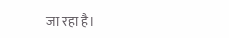जा रहा है।